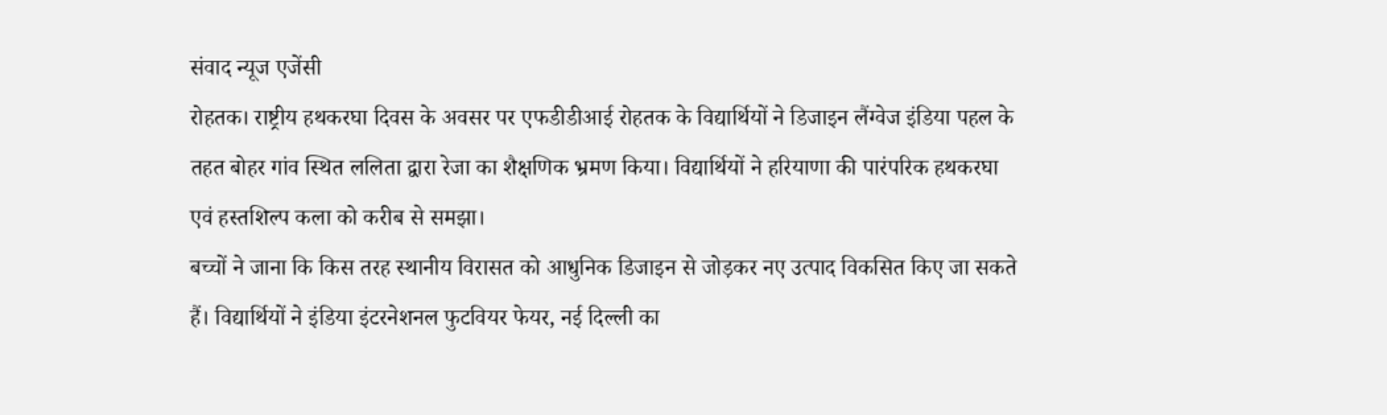संवाद न्यूज एजेंसी
रोहतक। राष्ट्रीय हथकरघा दिवस के अवसर पर एफडीडीआई रोहतक के विद्यार्थियों ने डिजाइन लैंग्वेज इंडिया पहल के तहत बोहर गांव स्थित ललिता द्वारा रेजा का शैक्षणिक भ्रमण किया। विद्यार्थियों ने हरियाणा की पारंपरिक हथकरघा एवं हस्तशिल्प कला को करीब से समझा।
बच्चों ने जाना कि किस तरह स्थानीय विरासत को आधुनिक डिजाइन से जोड़कर नए उत्पाद विकसित किए जा सकते हैं। विद्यार्थियों ने इंडिया इंटरनेशनल फुटवियर फेयर, नई दिल्ली का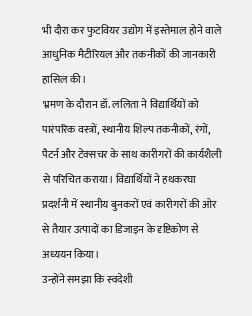भी दौरा कर फुटवियर उद्योग में इस्तेमाल होने वाले आधुनिक मैटीरियल और तकनीकों की जानकारी हासिल की।
भ्रमण के दौरान डॉ. ललिता ने विद्यार्थियों को पारंपरिक वस्त्रों, स्थानीय शिल्प तकनीकों, रंगों, पैटर्न और टेक्सचर के साथ कारीगरों की कार्यशैली से परिचित कराया। विद्यार्थियों ने हथकरघा प्रदर्शनी में स्थानीय बुनकरों एवं कारीगरों की ओर से तैयार उत्पादों का डिजाइन के दृष्टिकोण से अध्ययन किया।
उन्होंने समझा कि स्वदेशी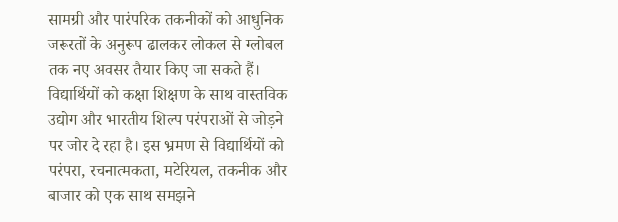सामग्री और पारंपरिक तकनीकों को आधुनिक जरूरतों के अनुरूप ढालकर लोकल से ग्लोबल तक नए अवसर तैयार किए जा सकते हैं।
विद्यार्थियों को कक्षा शिक्षण के साथ वास्तविक उद्योग और भारतीय शिल्प परंपराओं से जोड़ने पर जोर दे रहा है। इस भ्रमण से विद्यार्थियों को परंपरा, रचनात्मकता, मटेरियल, तकनीक और बाजार को एक साथ समझने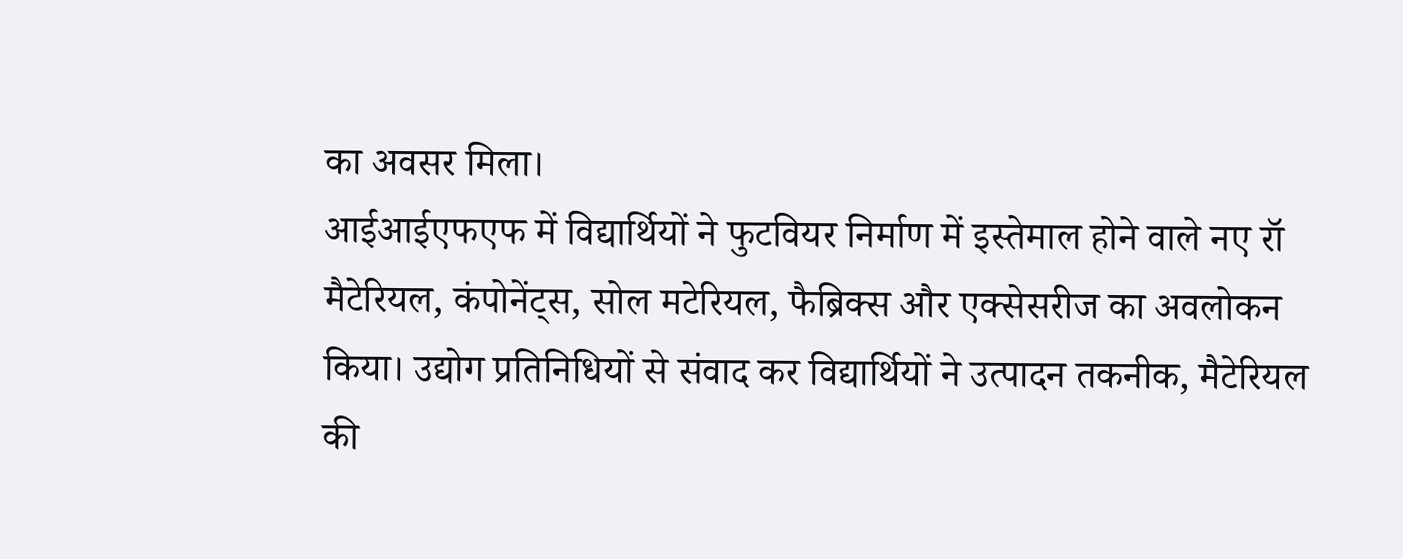का अवसर मिला।
आईआईएफएफ में विद्यार्थियों ने फुटवियर निर्माण में इस्तेमाल होने वाले नए रॉ मैटेरियल, कंपोनेंट्स, सोल मटेरियल, फैब्रिक्स और एक्सेसरीज का अवलोकन किया। उद्योग प्रतिनिधियों से संवाद कर विद्यार्थियों ने उत्पादन तकनीक, मैटेरियल की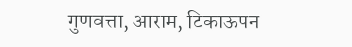गुणवत्ता, आराम, टिकाऊपन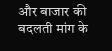और बाजार की बदलती मांग के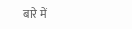बारे में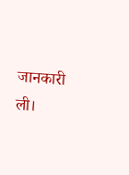जानकारी ली।